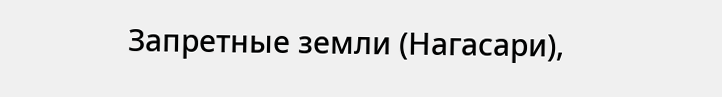Запретные земли (Нагасари),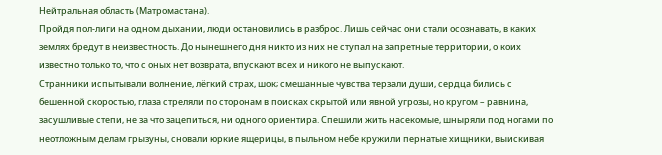Нейтральная область (Матромастана).
Пройдя пол-лиги на одном дыхании, люди остановились в разброс. Лишь сейчас они стали осознавать, в каких землях бредут в неизвестность. До нынешнего дня никто из них не ступал на запретные территории, о коих известно только то, что с оных нет возврата, впускают всех и никого не выпускают.
Странники испытывали волнение, лёгкий страх, шок; смешанные чувства терзали души, сердца бились с бешенной скоростью, глаза стреляли по сторонам в поисках скрытой или явной угрозы, но кругом – равнина, засушливые степи, не за что зацепиться, ни одного ориентира. Спешили жить насекомые, шныряли под ногами по неотложным делам грызуны, сновали юркие ящерицы, в пыльном небе кружили пернатые хищники, выискивая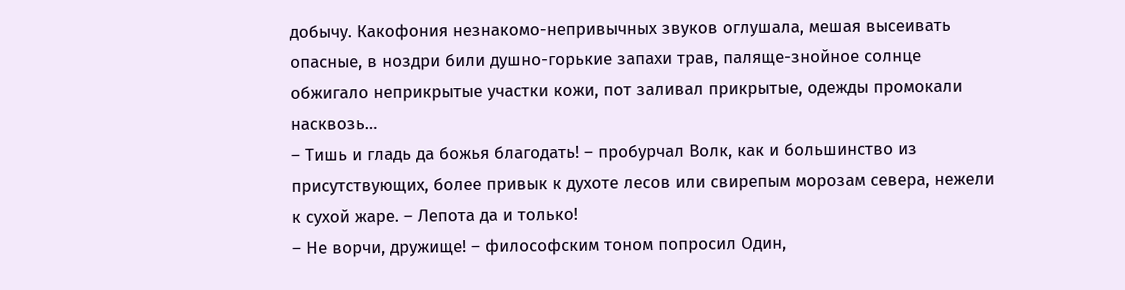добычу. Какофония незнакомо-непривычных звуков оглушала, мешая высеивать опасные, в ноздри били душно-горькие запахи трав, паляще-знойное солнце обжигало неприкрытые участки кожи, пот заливал прикрытые, одежды промокали насквозь…
– Тишь и гладь да божья благодать! – пробурчал Волк, как и большинство из присутствующих, более привык к духоте лесов или свирепым морозам севера, нежели к сухой жаре. – Лепота да и только!
– Не ворчи, дружище! – философским тоном попросил Один,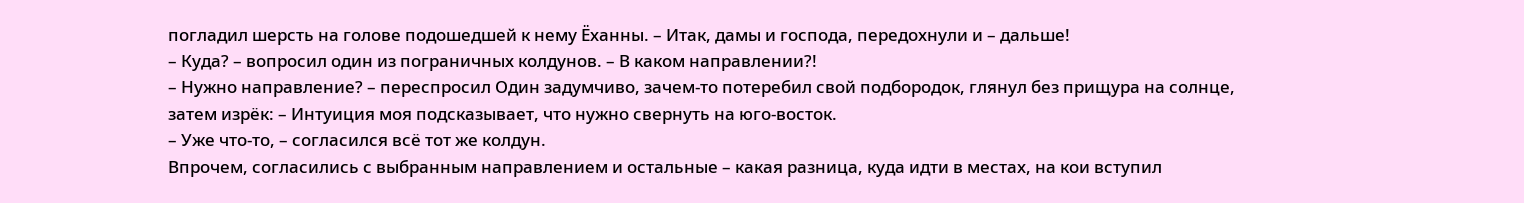погладил шерсть на голове подошедшей к нему Ёханны. – Итак, дамы и господа, передохнули и – дальше!
– Куда? – вопросил один из пограничных колдунов. – В каком направлении?!
– Нужно направление? – переспросил Один задумчиво, зачем-то потеребил свой подбородок, глянул без прищура на солнце, затем изрёк: – Интуиция моя подсказывает, что нужно свернуть на юго-восток.
– Уже что-то, – согласился всё тот же колдун.
Впрочем, согласились с выбранным направлением и остальные – какая разница, куда идти в местах, на кои вступил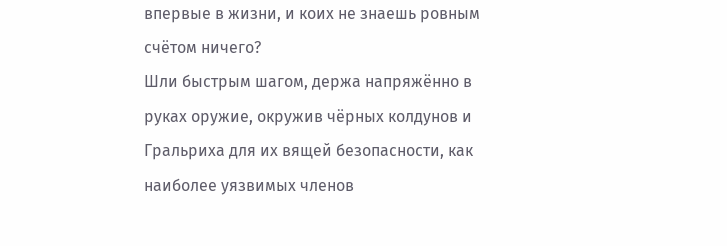впервые в жизни, и коих не знаешь ровным счётом ничего?
Шли быстрым шагом, держа напряжённо в руках оружие, окружив чёрных колдунов и Гральриха для их вящей безопасности, как наиболее уязвимых членов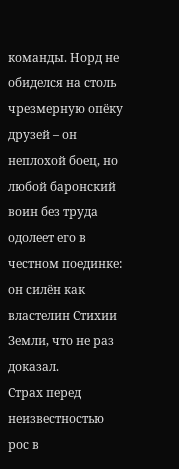команды. Норд не обиделся на столь чрезмерную опёку друзей – он неплохой боец, но любой баронский воин без труда одолеет его в честном поединке: он силён как властелин Стихии Земли, что не раз доказал.
Страх перед неизвестностью рос в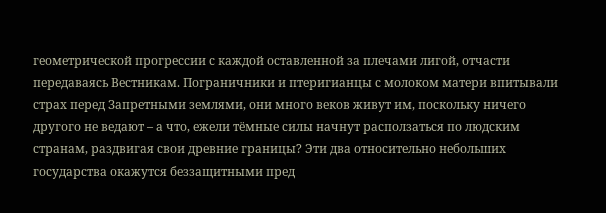геометрической прогрессии с каждой оставленной за плечами лигой, отчасти передаваясь Вестникам. Пограничники и птеригианцы с молоком матери впитывали страх перед Запретными землями, они много веков живут им, поскольку ничего другого не ведают – а что, ежели тёмные силы начнут расползаться по людским странам, раздвигая свои древние границы? Эти два относительно небольших государства окажутся беззащитными пред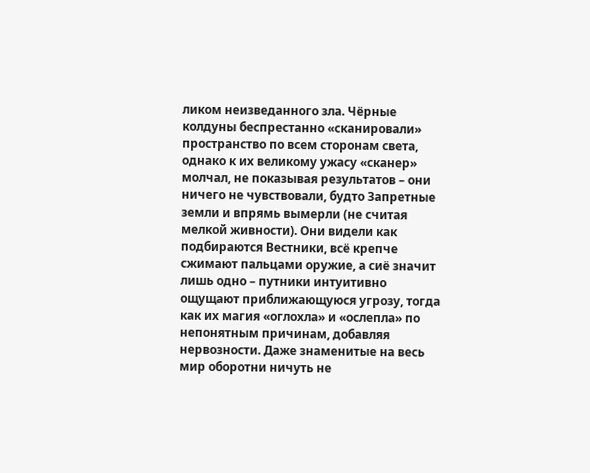ликом неизведанного зла. Чёрные колдуны беспрестанно «сканировали» пространство по всем сторонам света, однако к их великому ужасу «сканер» молчал, не показывая результатов – они ничего не чувствовали, будто Запретные земли и впрямь вымерли (не считая мелкой живности). Они видели как подбираются Вестники, всё крепче сжимают пальцами оружие, а сиё значит лишь одно – путники интуитивно ощущают приближающуюся угрозу, тогда как их магия «оглохла» и «ослепла» по непонятным причинам, добавляя нервозности. Даже знаменитые на весь мир оборотни ничуть не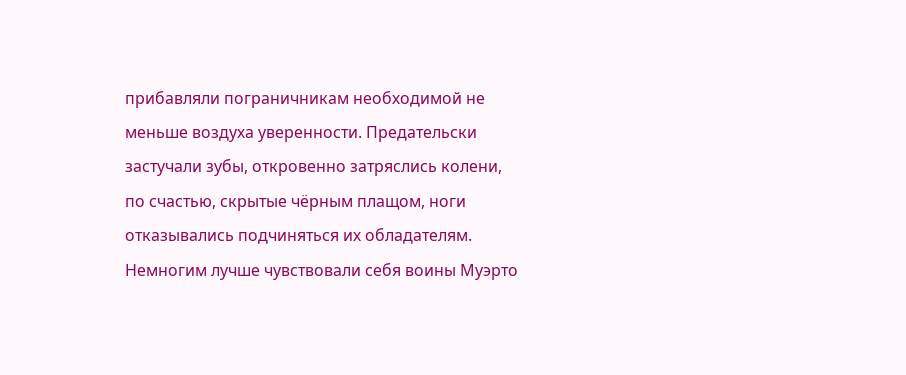прибавляли пограничникам необходимой не меньше воздуха уверенности. Предательски застучали зубы, откровенно затряслись колени, по счастью, скрытые чёрным плащом, ноги отказывались подчиняться их обладателям.
Немногим лучше чувствовали себя воины Муэрто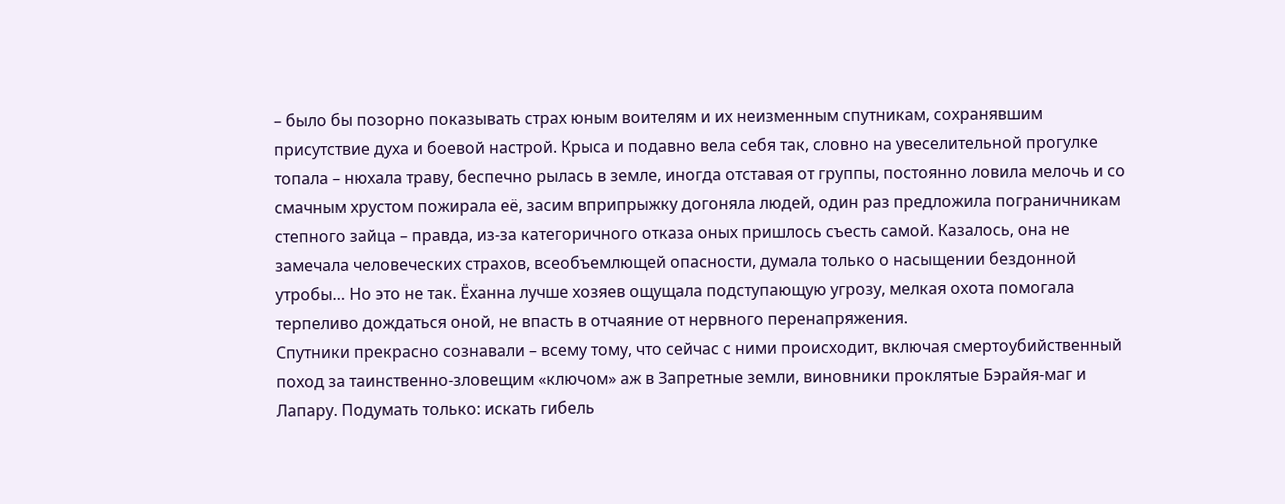– было бы позорно показывать страх юным воителям и их неизменным спутникам, сохранявшим присутствие духа и боевой настрой. Крыса и подавно вела себя так, словно на увеселительной прогулке топала – нюхала траву, беспечно рылась в земле, иногда отставая от группы, постоянно ловила мелочь и со смачным хрустом пожирала её, засим вприпрыжку догоняла людей, один раз предложила пограничникам степного зайца – правда, из-за категоричного отказа оных пришлось съесть самой. Казалось, она не замечала человеческих страхов, всеобъемлющей опасности, думала только о насыщении бездонной утробы… Но это не так. Ёханна лучше хозяев ощущала подступающую угрозу, мелкая охота помогала терпеливо дождаться оной, не впасть в отчаяние от нервного перенапряжения.
Спутники прекрасно сознавали – всему тому, что сейчас с ними происходит, включая смертоубийственный поход за таинственно-зловещим «ключом» аж в Запретные земли, виновники проклятые Бэрайя-маг и Лапару. Подумать только: искать гибель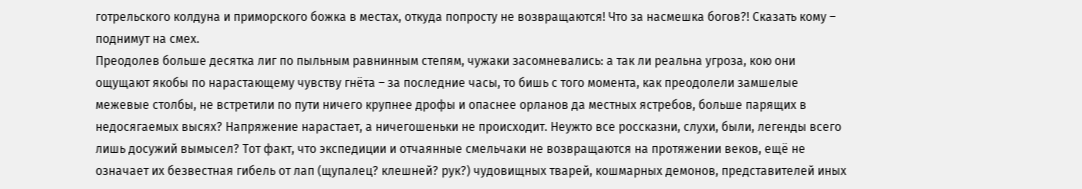готрельского колдуна и приморского божка в местах, откуда попросту не возвращаются! Что за насмешка богов?! Сказать кому – поднимут на смех.
Преодолев больше десятка лиг по пыльным равнинным степям, чужаки засомневались: а так ли реальна угроза, кою они ощущают якобы по нарастающему чувству гнёта – за последние часы, то бишь с того момента, как преодолели замшелые межевые столбы, не встретили по пути ничего крупнее дрофы и опаснее орланов да местных ястребов, больше парящих в недосягаемых высях? Напряжение нарастает, а ничегошеньки не происходит. Неужто все россказни, слухи, были, легенды всего лишь досужий вымысел? Тот факт, что экспедиции и отчаянные смельчаки не возвращаются на протяжении веков, ещё не означает их безвестная гибель от лап (щупалец? клешней? рук?) чудовищных тварей, кошмарных демонов, представителей иных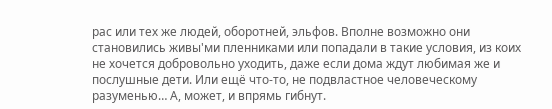рас или тех же людей, оборотней, эльфов. Вполне возможно они становились живы'ми пленниками или попадали в такие условия, из коих не хочется добровольно уходить, даже если дома ждут любимая же и послушные дети. Или ещё что-то, не подвластное человеческому разуменью… А, может, и впрямь гибнут.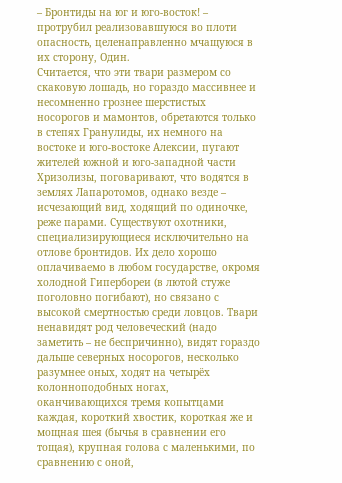– Бронтиды на юг и юго-восток! – протрубил реализовавшуюся во плоти опасность, целенаправленно мчащуюся в их сторону, Один.
Считается, что эти твари размером со скаковую лошадь, но гораздо массивнее и несомненно грознее шерстистых носорогов и мамонтов, обретаются только в степях Гранулиды, их немного на востоке и юго-востоке Алексии, пугают жителей южной и юго-западной части Хризолизы, поговаривают, что водятся в землях Лапаротомов, однако везде – исчезающий вид, ходящий по одиночке, реже парами. Существуют охотники, специализирующиеся исключительно на отлове бронтидов. Их дело хорошо оплачиваемо в любом государстве, окромя холодной Гипербореи (в лютой стуже поголовно погибают), но связано с высокой смертностью среди ловцов. Твари ненавидят род человеческий (надо заметить – не беспричинно), видят гораздо дальше северных носорогов, несколько разумнее оных, ходят на четырёх колонноподобных ногах, оканчивающихся тремя копытцами каждая, короткий хвостик, короткая же и мощная шея (бычья в сравнении его тощая), крупная голова с маленькими, по сравнению с оной,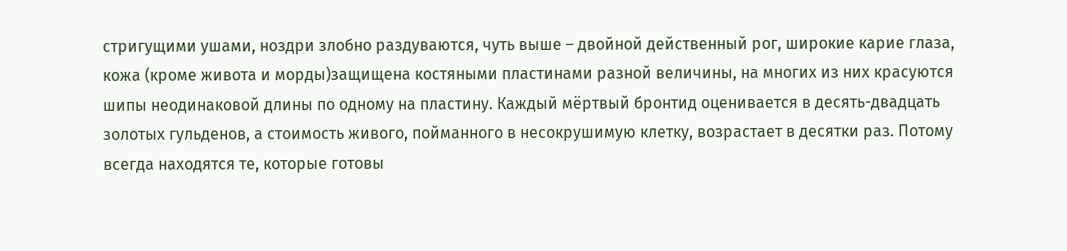стригущими ушами, ноздри злобно раздуваются, чуть выше – двойной действенный рог, широкие карие глаза, кожа (кроме живота и морды)защищена костяными пластинами разной величины, на многих из них красуются шипы неодинаковой длины по одному на пластину. Каждый мёртвый бронтид оценивается в десять-двадцать золотых гульденов, а стоимость живого, пойманного в несокрушимую клетку, возрастает в десятки раз. Потому всегда находятся те, которые готовы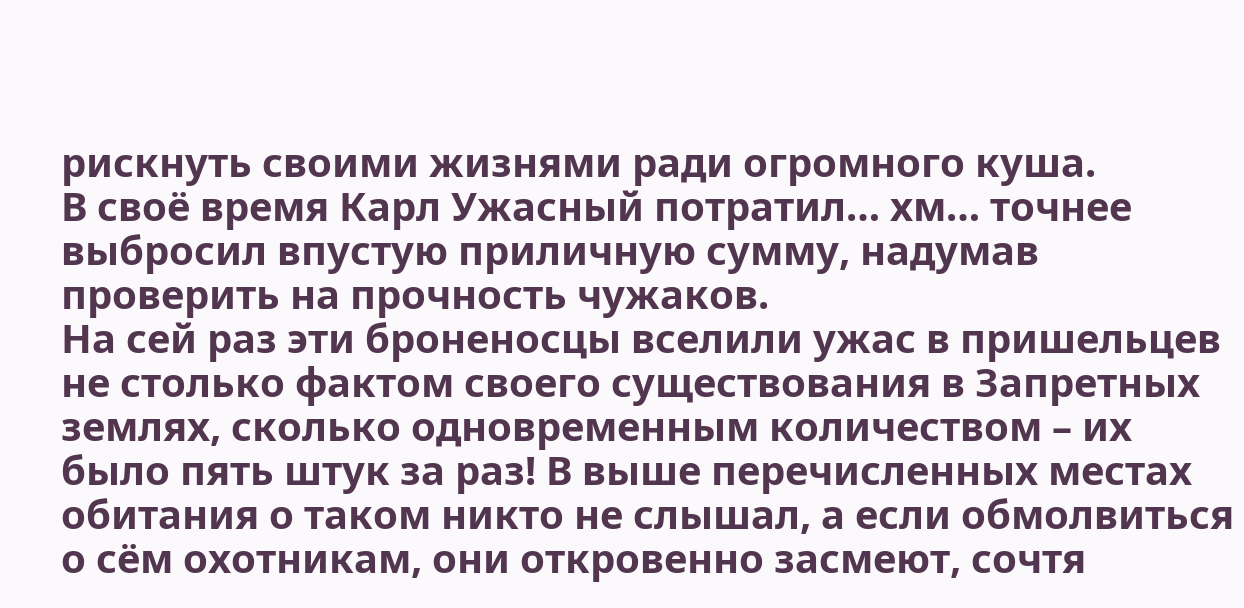рискнуть своими жизнями ради огромного куша.
В своё время Карл Ужасный потратил… хм… точнее выбросил впустую приличную сумму, надумав проверить на прочность чужаков.
На сей раз эти броненосцы вселили ужас в пришельцев не столько фактом своего существования в Запретных землях, сколько одновременным количеством – их было пять штук за раз! В выше перечисленных местах обитания о таком никто не слышал, а если обмолвиться о сём охотникам, они откровенно засмеют, сочтя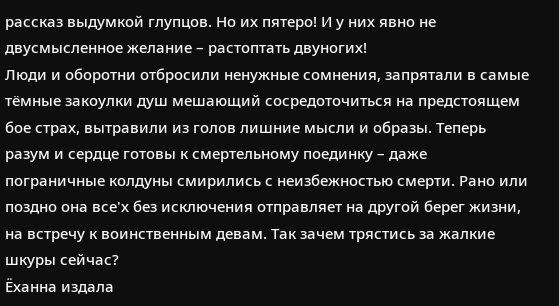рассказ выдумкой глупцов. Но их пятеро! И у них явно не двусмысленное желание – растоптать двуногих!
Люди и оборотни отбросили ненужные сомнения, запрятали в самые тёмные закоулки душ мешающий сосредоточиться на предстоящем бое страх, вытравили из голов лишние мысли и образы. Теперь разум и сердце готовы к смертельному поединку – даже пограничные колдуны смирились с неизбежностью смерти. Рано или поздно она все'х без исключения отправляет на другой берег жизни, на встречу к воинственным девам. Так зачем трястись за жалкие шкуры сейчас?
Ёханна издала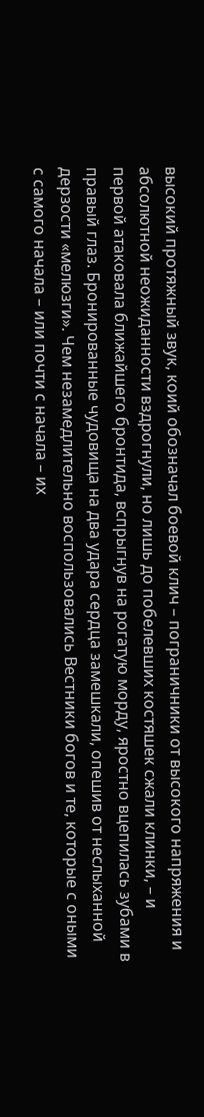высокий протяжный звук, коий обозначал боевой клич – пограничники от высокого напряжения и абсолютной неожиданности вздрогнули, но лишь до побелевших костяшек сжали клинки, – и первой атаковала ближайшего бронтида, вспрыгнув на рогатую морду, яростно вцепилась зубами в правый глаз. Бронированные чудовища на два удара сердца замешкали, опешив от неслыханной дерзости «мелюзги». Чем незамедлительно воспользовались Вестники богов и те, которые с оными с самого начала – или почти с начала – их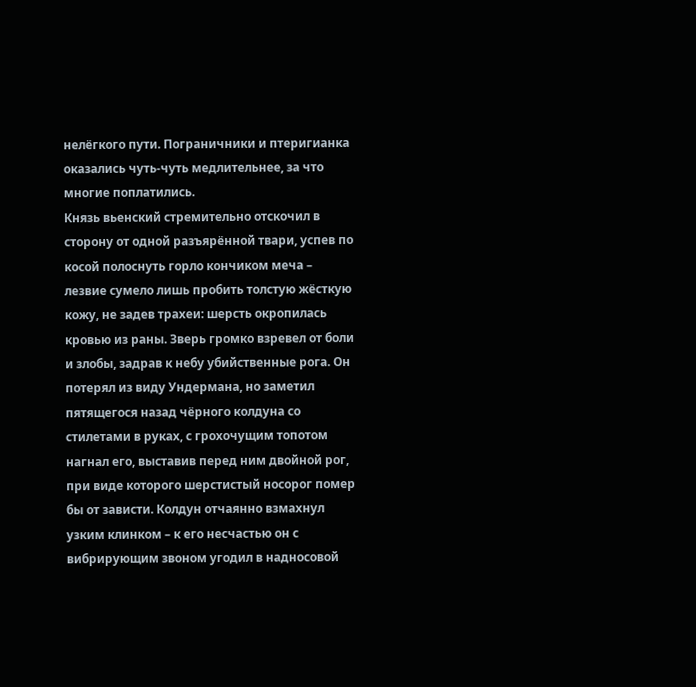нелёгкого пути. Пограничники и птеригианка оказались чуть-чуть медлительнее, за что многие поплатились.
Князь вьенский стремительно отскочил в сторону от одной разъярённой твари, успев по косой полоснуть горло кончиком меча – лезвие сумело лишь пробить толстую жёсткую кожу, не задев трахеи: шерсть окропилась кровью из раны. Зверь громко взревел от боли и злобы, задрав к небу убийственные рога. Он потерял из виду Ундермана, но заметил пятящегося назад чёрного колдуна со стилетами в руках, с грохочущим топотом нагнал его, выставив перед ним двойной рог, при виде которого шерстистый носорог помер бы от зависти. Колдун отчаянно взмахнул узким клинком – к его несчастью он с вибрирующим звоном угодил в надносовой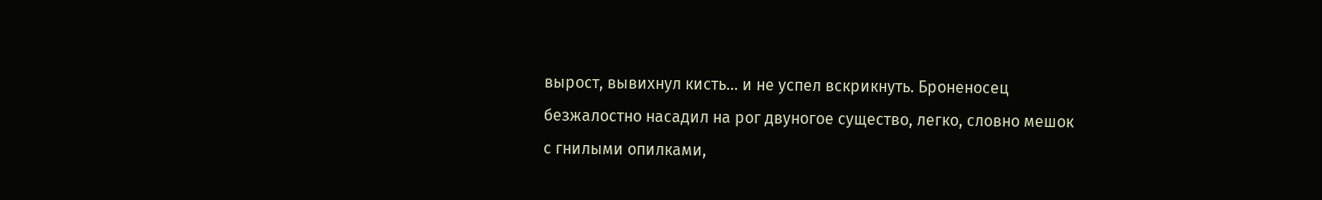вырост, вывихнул кисть… и не успел вскрикнуть. Броненосец безжалостно насадил на рог двуногое существо, легко, словно мешок с гнилыми опилками,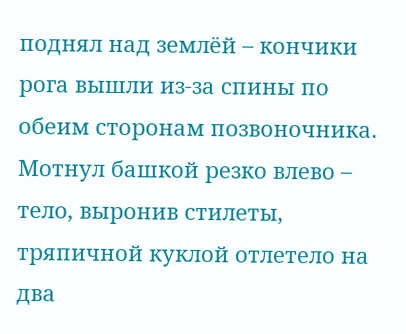поднял над землёй – кончики рога вышли из-за спины по обеим сторонам позвоночника. Мотнул башкой резко влево – тело, выронив стилеты, тряпичной куклой отлетело на два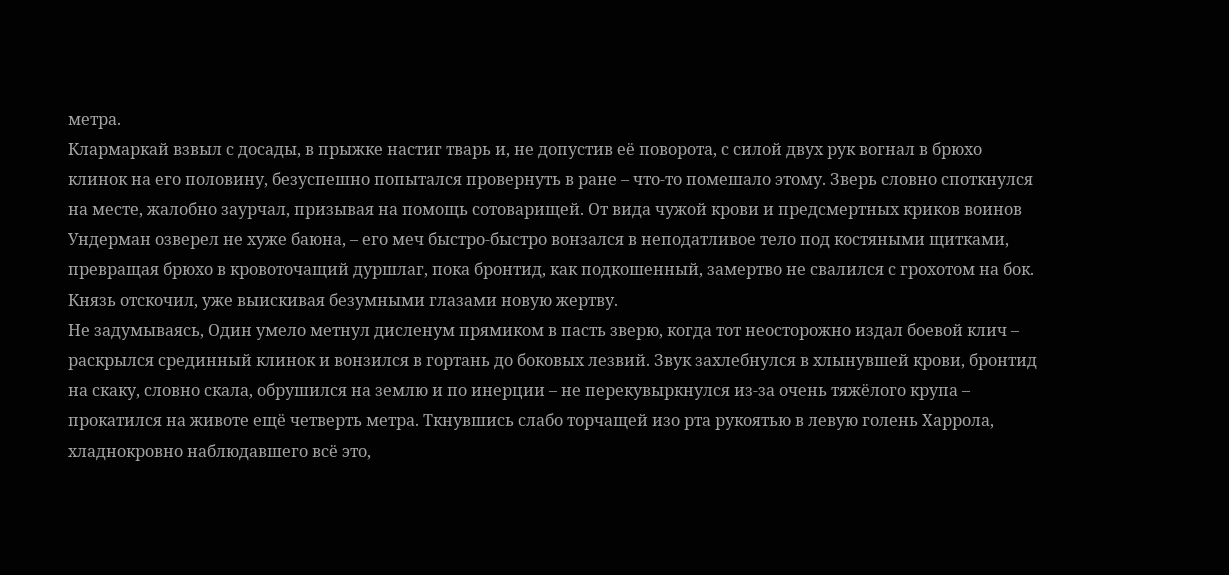метра.
Клармаркай взвыл с досады, в прыжке настиг тварь и, не допустив её поворота, с силой двух рук вогнал в брюхо клинок на его половину, безуспешно попытался провернуть в ране – что-то помешало этому. Зверь словно споткнулся на месте, жалобно заурчал, призывая на помощь сотоварищей. От вида чужой крови и предсмертных криков воинов Ундерман озверел не хуже баюна, – его меч быстро-быстро вонзался в неподатливое тело под костяными щитками, превращая брюхо в кровоточащий дуршлаг, пока бронтид, как подкошенный, замертво не свалился с грохотом на бок. Князь отскочил, уже выискивая безумными глазами новую жертву.
Не задумываясь, Один умело метнул дисленум прямиком в пасть зверю, когда тот неосторожно издал боевой клич – раскрылся срединный клинок и вонзился в гортань до боковых лезвий. Звук захлебнулся в хлынувшей крови, бронтид на скаку, словно скала, обрушился на землю и по инерции – не перекувыркнулся из-за очень тяжёлого крупа – прокатился на животе ещё четверть метра. Ткнувшись слабо торчащей изо рта рукоятью в левую голень Харрола, хладнокровно наблюдавшего всё это,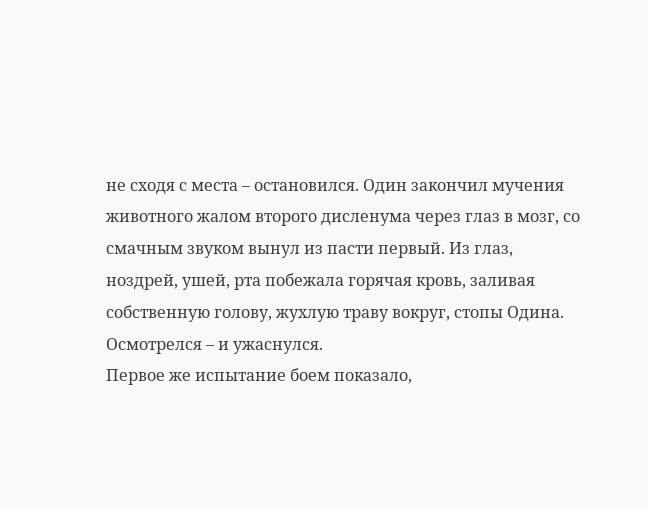не сходя с места – остановился. Один закончил мучения животного жалом второго дисленума через глаз в мозг, со смачным звуком вынул из пасти первый. Из глаз, ноздрей, ушей, рта побежала горячая кровь, заливая собственную голову, жухлую траву вокруг, стопы Одина. Осмотрелся – и ужаснулся.
Первое же испытание боем показало,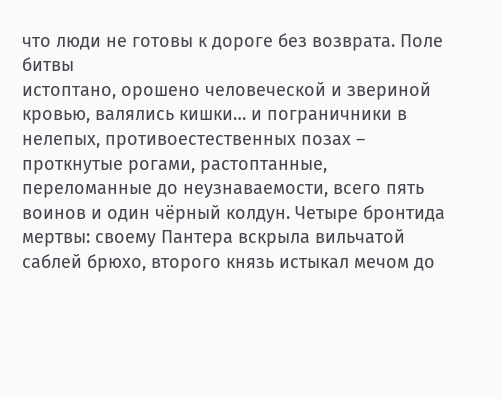что люди не готовы к дороге без возврата. Поле битвы
истоптано, орошено человеческой и звериной кровью, валялись кишки… и пограничники в нелепых, противоестественных позах – проткнутые рогами, растоптанные, переломанные до неузнаваемости, всего пять воинов и один чёрный колдун. Четыре бронтида мертвы: своему Пантера вскрыла вильчатой саблей брюхо, второго князь истыкал мечом до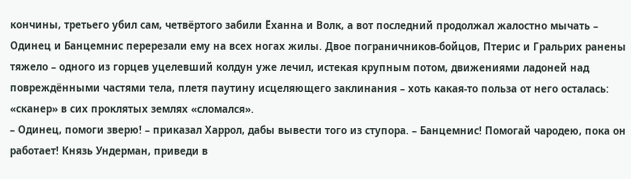кончины, третьего убил сам, четвёртого забили Ёханна и Волк, а вот последний продолжал жалостно мычать – Одинец и Банцемнис перерезали ему на всех ногах жилы. Двое пограничников-бойцов, Птерис и Гральрих ранены тяжело – одного из горцев уцелевший колдун уже лечил, истекая крупным потом, движениями ладоней над повреждёнными частями тела, плетя паутину исцеляющего заклинания – хоть какая-то польза от него осталась: «сканер» в сих проклятых землях «сломался».
– Одинец, помоги зверю! – приказал Харрол, дабы вывести того из ступора. – Банцемнис! Помогай чародею, пока он работает! Князь Ундерман, приведи в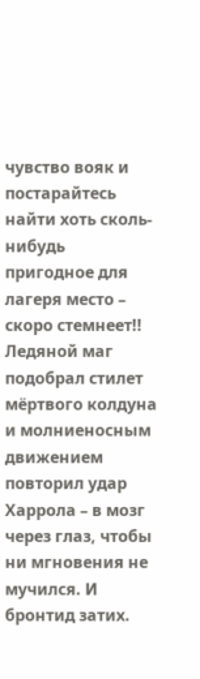чувство вояк и постарайтесь найти хоть сколь-нибудь пригодное для лагеря место – скоро стемнеет!!
Ледяной маг подобрал стилет мёртвого колдуна и молниеносным движением повторил удар Харрола – в мозг через глаз, чтобы ни мгновения не мучился. И бронтид затих.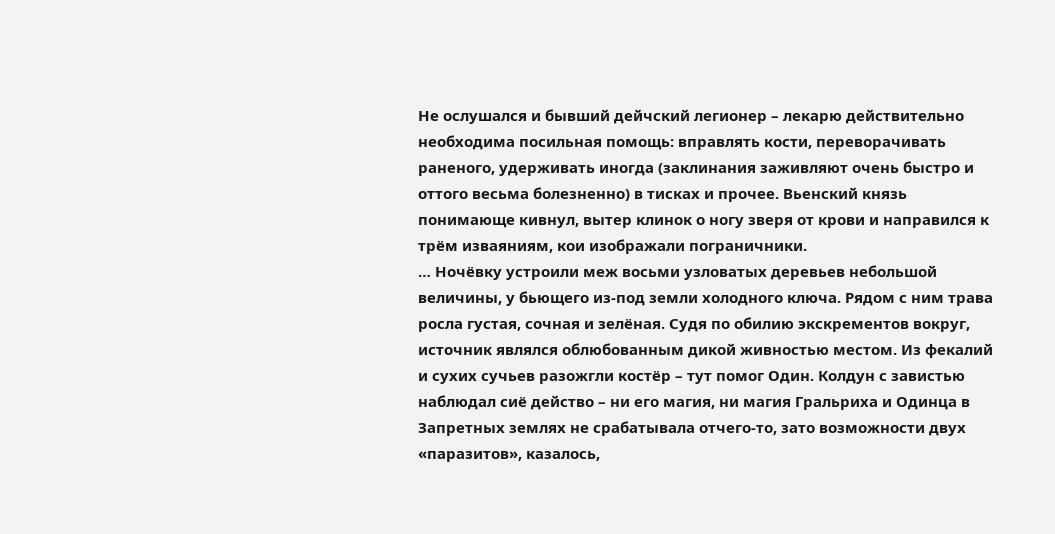Не ослушался и бывший дейчский легионер – лекарю действительно необходима посильная помощь: вправлять кости, переворачивать раненого, удерживать иногда (заклинания заживляют очень быстро и оттого весьма болезненно) в тисках и прочее. Вьенский князь понимающе кивнул, вытер клинок о ногу зверя от крови и направился к трём изваяниям, кои изображали пограничники.
… Ночёвку устроили меж восьми узловатых деревьев небольшой величины, у бьющего из-под земли холодного ключа. Рядом с ним трава росла густая, сочная и зелёная. Судя по обилию экскрементов вокруг, источник являлся облюбованным дикой живностью местом. Из фекалий и сухих сучьев разожгли костёр – тут помог Один. Колдун с завистью наблюдал сиё действо – ни его магия, ни магия Гральриха и Одинца в Запретных землях не срабатывала отчего-то, зато возможности двух «паразитов», казалось,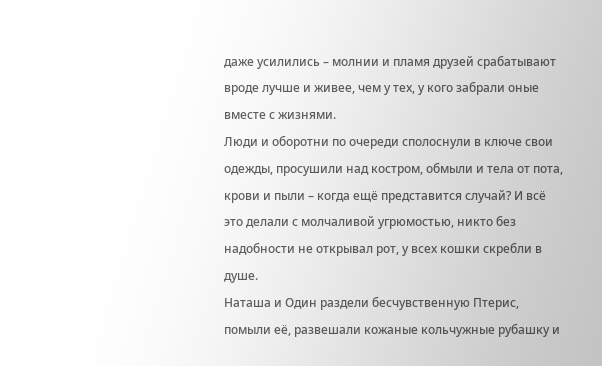даже усилились – молнии и пламя друзей срабатывают вроде лучше и живее, чем у тех, у кого забрали оные вместе с жизнями.
Люди и оборотни по очереди сполоснули в ключе свои одежды, просушили над костром, обмыли и тела от пота, крови и пыли – когда ещё представится случай? И всё это делали с молчаливой угрюмостью, никто без надобности не открывал рот, у всех кошки скребли в душе.
Наташа и Один раздели бесчувственную Птерис, помыли её, развешали кожаные кольчужные рубашку и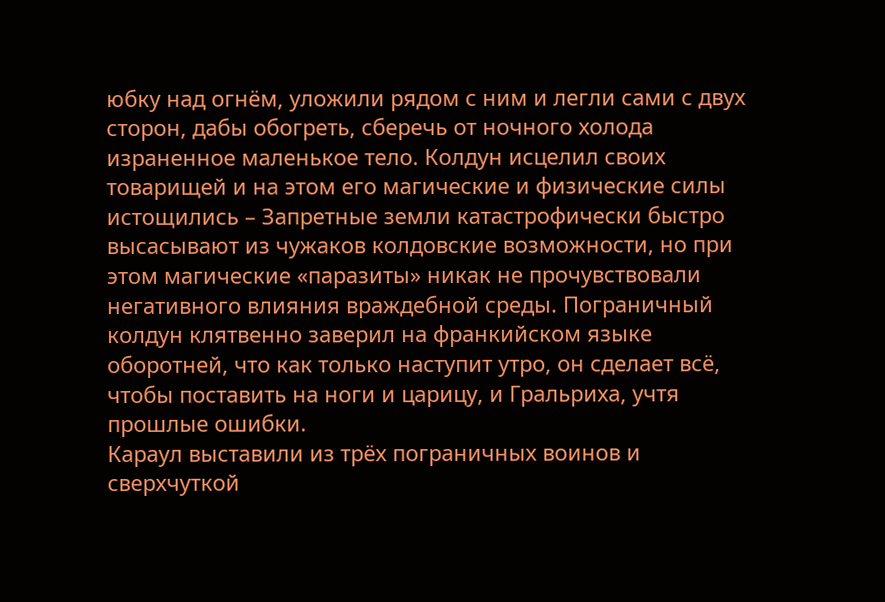юбку над огнём, уложили рядом с ним и легли сами с двух сторон, дабы обогреть, сберечь от ночного холода израненное маленькое тело. Колдун исцелил своих товарищей и на этом его магические и физические силы истощились – Запретные земли катастрофически быстро высасывают из чужаков колдовские возможности, но при этом магические «паразиты» никак не прочувствовали негативного влияния враждебной среды. Пограничный колдун клятвенно заверил на франкийском языке оборотней, что как только наступит утро, он сделает всё, чтобы поставить на ноги и царицу, и Гральриха, учтя прошлые ошибки.
Караул выставили из трёх пограничных воинов и сверхчуткой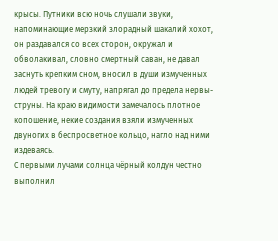крысы. Путники всю ночь слушали звуки, напоминающие мерзкий злорадный шакалий хохот, он раздавался со всех сторон, окружал и обволакивал, словно смертный саван, не давал заснуть крепким сном, вносил в души измученных людей тревогу и смуту, напрягал до предела нервы-струны. На краю видимости замечалось плотное копошение, некие создания взяли измученных двуногих в беспросветное кольцо, нагло над ними издеваясь.
С первыми лучами солнца чёрный колдун честно выполнил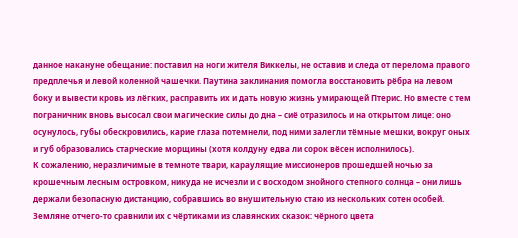данное накануне обещание: поставил на ноги жителя Виккелы, не оставив и следа от перелома правого предплечья и левой коленной чашечки. Паутина заклинания помогла восстановить рёбра на левом боку и вывести кровь из лёгких, расправить их и дать новую жизнь умирающей Птерис. Но вместе с тем пограничник вновь высосал свои магические силы до дна – сиё отразилось и на открытом лице: оно осунулось, губы обескровились, карие глаза потемнели, под ними залегли тёмные мешки, вокруг оных и губ образовались старческие морщины (хотя колдуну едва ли сорок вёсен исполнилось).
К сожалению, неразличимые в темноте твари, караулящие миссионеров прошедшей ночью за крошечным лесным островком, никуда не исчезли и с восходом знойного степного солнца – они лишь держали безопасную дистанцию, собравшись во внушительную стаю из нескольких сотен особей. Земляне отчего-то сравнили их с чёртиками из славянских сказок: чёрного цвета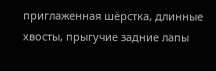приглаженная шёрстка, длинные хвосты, прыгучие задние лапы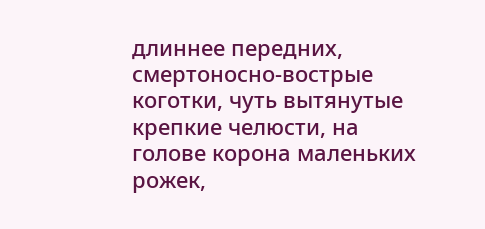длиннее передних, смертоносно-вострые коготки, чуть вытянутые крепкие челюсти, на голове корона маленьких рожек,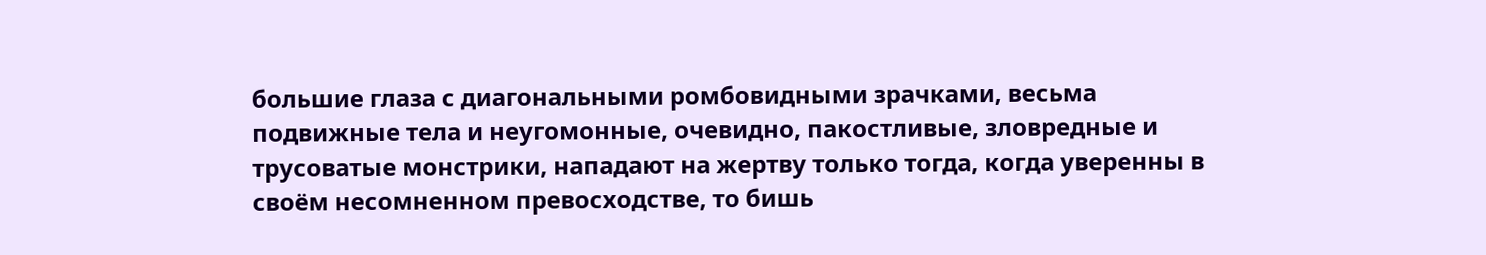большие глаза с диагональными ромбовидными зрачками, весьма подвижные тела и неугомонные, очевидно, пакостливые, зловредные и трусоватые монстрики, нападают на жертву только тогда, когда уверенны в своём несомненном превосходстве, то бишь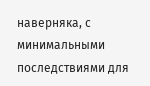наверняка, с минимальными последствиями для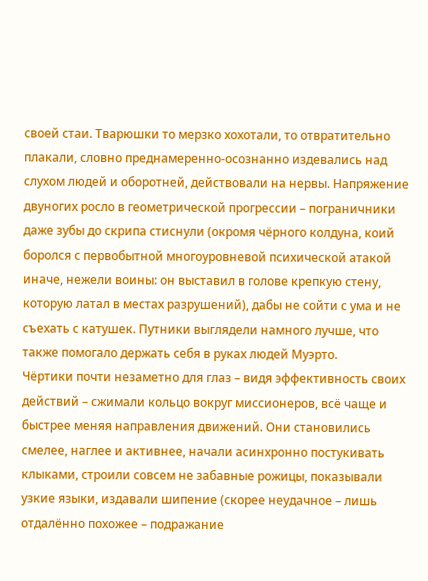своей стаи. Тварюшки то мерзко хохотали, то отвратительно плакали, словно преднамеренно-осознанно издевались над слухом людей и оборотней, действовали на нервы. Напряжение двуногих росло в геометрической прогрессии – пограничники даже зубы до скрипа стиснули (окромя чёрного колдуна, коий боролся с первобытной многоуровневой психической атакой иначе, нежели воины: он выставил в голове крепкую стену, которую латал в местах разрушений), дабы не сойти с ума и не съехать с катушек. Путники выглядели намного лучше, что также помогало держать себя в руках людей Муэрто.
Чёртики почти незаметно для глаз – видя эффективность своих действий – сжимали кольцо вокруг миссионеров, всё чаще и быстрее меняя направления движений. Они становились смелее, наглее и активнее, начали асинхронно постукивать клыками, строили совсем не забавные рожицы, показывали узкие языки, издавали шипение (скорее неудачное – лишь отдалённо похожее – подражание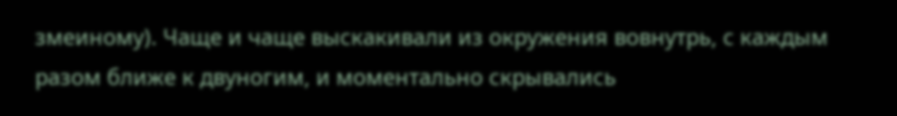змеиному). Чаще и чаще выскакивали из окружения вовнутрь, с каждым разом ближе к двуногим, и моментально скрывались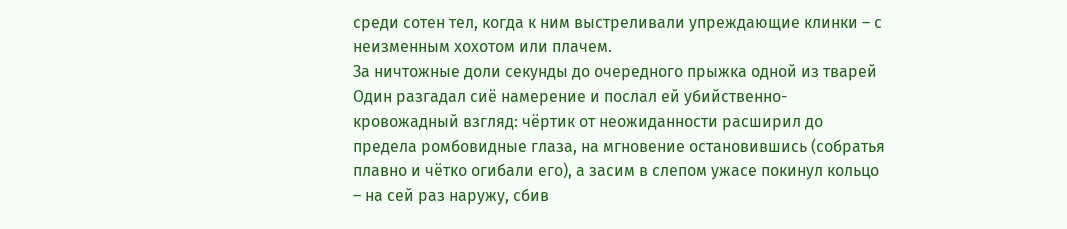среди сотен тел, когда к ним выстреливали упреждающие клинки – с неизменным хохотом или плачем.
За ничтожные доли секунды до очередного прыжка одной из тварей Один разгадал сиё намерение и послал ей убийственно-кровожадный взгляд: чёртик от неожиданности расширил до предела ромбовидные глаза, на мгновение остановившись (собратья плавно и чётко огибали его), а засим в слепом ужасе покинул кольцо – на сей раз наружу, сбив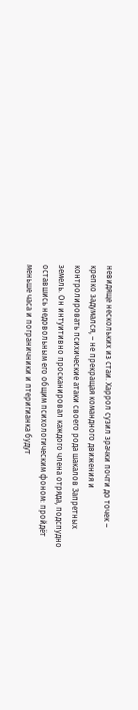невидяще нескольких из стаи. Харрол сузил зрачки почти до точек – крепко задумался, – не прекращая командного движения и контролировать психические атаки своего рода шакалов Запретных земель. Он интуитивно просканировал каждого члена отряда, подспудно оставшись недовольным его общим психологическим фоном: пройдёт меньше часа и пограничники и птеригианка будут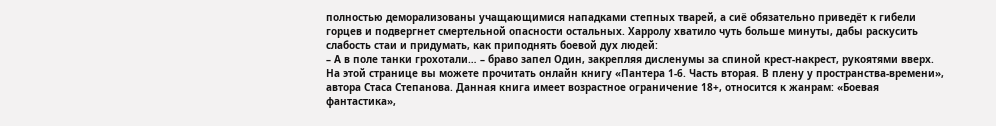полностью деморализованы учащающимися нападками степных тварей, а сиё обязательно приведёт к гибели горцев и подвергнет смертельной опасности остальных. Харролу хватило чуть больше минуты, дабы раскусить слабость стаи и придумать, как приподнять боевой дух людей:
– А в поле танки грохотали… – браво запел Один, закрепляя дисленумы за спиной крест-накрест, рукоятями вверх.
На этой странице вы можете прочитать онлайн книгу «Пантера 1-6. Часть вторая. В плену у пространства-времени», автора Стаса Степанова. Данная книга имеет возрастное ограничение 18+, относится к жанрам: «Боевая фантастика»,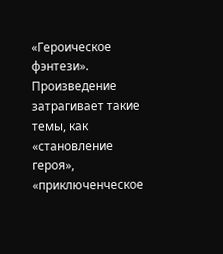«Героическое фэнтези». Произведение затрагивает такие темы, как «становление героя», «приключенческое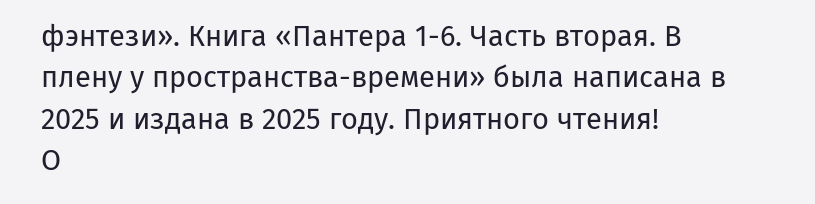фэнтези». Книга «Пантера 1-6. Часть вторая. В плену у пространства-времени» была написана в 2025 и издана в 2025 году. Приятного чтения!
О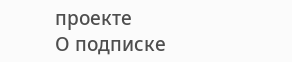проекте
О подписке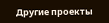Другие проекты